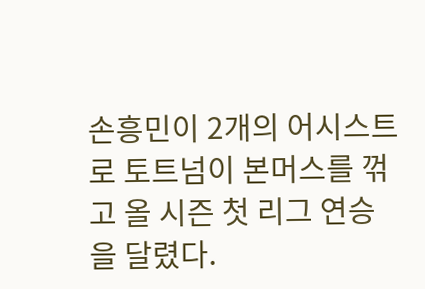손흥민이 2개의 어시스트로 토트넘이 본머스를 꺾고 올 시즌 첫 리그 연승을 달렸다.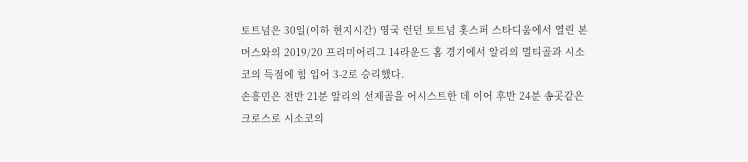토트넘은 30일(이하 현지시간) 영국 런던 토트넘 홋스퍼 스타디움에서 열린 본머스와의 2019/20 프리미어리그 14라운드 홈 경기에서 알리의 멀티골과 시소코의 득점에 힘 입어 3-2로 승리했다.
손흥민은 전반 21분 알리의 선제골을 어시스트한 데 이어 후반 24분 송곳같은 크로스로 시소코의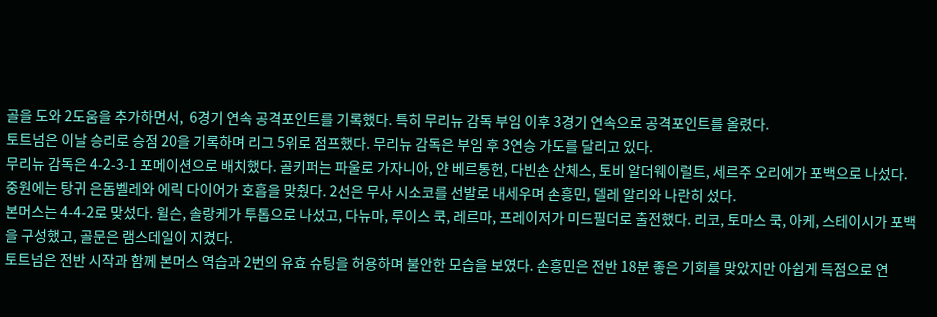골을 도와 2도움을 추가하면서,  6경기 연속 공격포인트를 기록했다. 특히 무리뉴 감독 부임 이후 3경기 연속으로 공격포인트를 올렸다.
토트넘은 이날 승리로 승점 20을 기록하며 리그 5위로 점프했다. 무리뉴 감독은 부임 후 3연승 가도를 달리고 있다.
무리뉴 감독은 4-2-3-1 포메이션으로 배치했다. 골키퍼는 파울로 가자니아, 얀 베르통헌, 다빈손 산체스, 토비 알더웨이럴트, 세르주 오리에가 포백으로 나섰다.중원에는 탕귀 은돔벨레와 에릭 다이어가 호흡을 맞췄다. 2선은 무사 시소코를 선발로 내세우며 손흥민, 델레 알리와 나란히 섰다.
본머스는 4-4-2로 맞섰다. 윌슨, 솔랑케가 투톱으로 나섰고, 다뉴마, 루이스 쿡, 레르마, 프레이저가 미드필더로 출전했다. 리코, 토마스 쿡, 아케, 스테이시가 포백을 구성했고, 골문은 램스데일이 지켰다.
토트넘은 전반 시작과 함께 본머스 역습과 2번의 유효 슈팅을 허용하며 불안한 모습을 보였다. 손흥민은 전반 18분 좋은 기회를 맞았지만 아쉽게 득점으로 연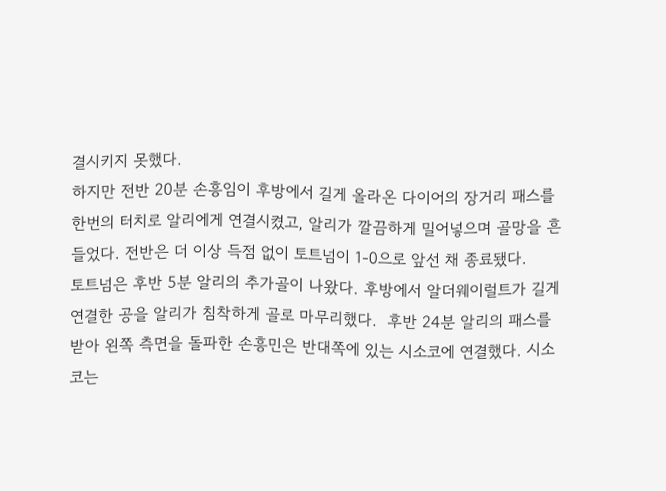결시키지 못했다.
하지만 전반 20분 손흥임이 후방에서 길게 올라온 다이어의 장거리 패스를 한번의 터치로 알리에게 연결시켰고, 알리가 깔끔하게 밀어넣으며 골망을 흔들었다. 전반은 더 이상 득점 없이 토트넘이 1-0으로 앞선 채 종료됐다.
토트넘은 후반 5분 알리의 추가골이 나왔다. 후방에서 알더웨이럴트가 길게 연결한 공을 알리가 침착하게 골로 마무리했다.  후반 24분 알리의 패스를 받아 왼쪽 측면을 돌파한 손흥민은 반대쪽에 있는 시소코에 연결했다. 시소코는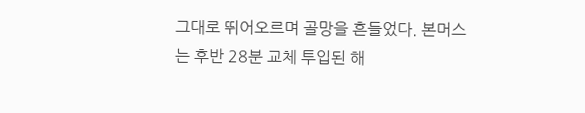그대로 뛰어오르며 골망을 흔들었다. 본머스는 후반 28분 교체 투입된 해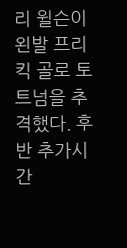리 윌슨이 왼발 프리킥 골로 토트넘을 추격했다. 후반 추가시간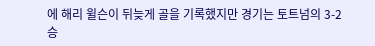에 해리 윌슨이 뒤늦게 골을 기록했지만 경기는 토트넘의 3-2 승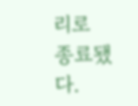리로 종료됐다.